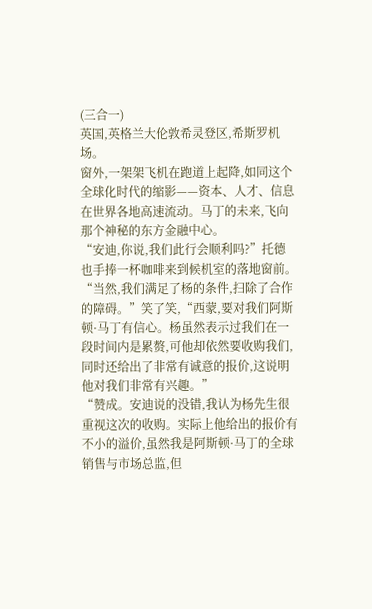(三合一)
英国,英格兰大伦敦希灵登区,希斯罗机场。
窗外,一架架飞机在跑道上起降,如同这个全球化时代的缩影——资本、人才、信息在世界各地高速流动。马丁的未来,飞向那个神秘的东方金融中心。
“安迪,你说,我们此行会顺利吗?”托德也手捧一杯咖啡来到候机室的落地窗前。
“当然,我们满足了杨的条件,扫除了合作的障碍。”笑了笑,“西蒙,要对我们阿斯顿·马丁有信心。杨虽然表示过我们在一段时间内是累赘,可他却依然要收购我们,同时还给出了非常有诚意的报价,这说明他对我们非常有兴趣。”
“赞成。安迪说的没错,我认为杨先生很重视这次的收购。实际上他给出的报价有不小的溢价,虽然我是阿斯顿·马丁的全球销售与市场总监,但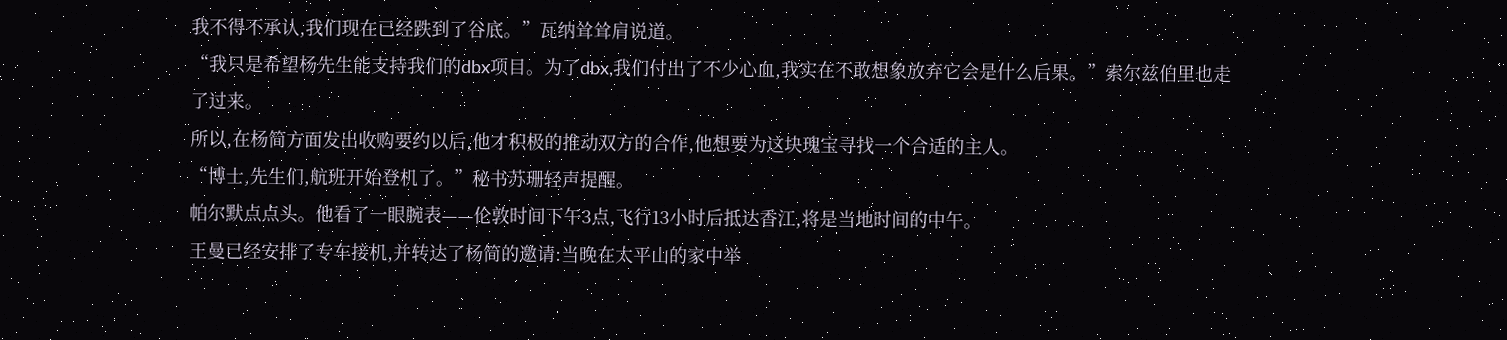我不得不承认,我们现在已经跌到了谷底。”瓦纳耸耸肩说道。
“我只是希望杨先生能支持我们的dbx项目。为了dbx,我们付出了不少心血,我实在不敢想象放弃它会是什么后果。”索尔兹伯里也走了过来。
所以,在杨简方面发出收购要约以后,他才积极的推动双方的合作,他想要为这块瑰宝寻找一个合适的主人。
“博士,先生们,航班开始登机了。”秘书苏珊轻声提醒。
帕尔默点点头。他看了一眼腕表——伦敦时间下午3点,飞行13小时后抵达香江,将是当地时间的中午。
王曼已经安排了专车接机,并转达了杨简的邀请:当晚在太平山的家中举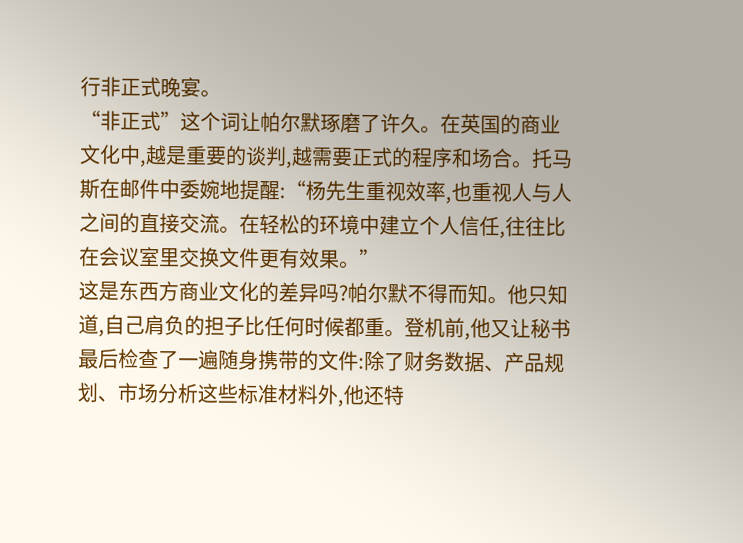行非正式晚宴。
“非正式”这个词让帕尔默琢磨了许久。在英国的商业文化中,越是重要的谈判,越需要正式的程序和场合。托马斯在邮件中委婉地提醒:“杨先生重视效率,也重视人与人之间的直接交流。在轻松的环境中建立个人信任,往往比在会议室里交换文件更有效果。”
这是东西方商业文化的差异吗?帕尔默不得而知。他只知道,自己肩负的担子比任何时候都重。登机前,他又让秘书最后检查了一遍随身携带的文件:除了财务数据、产品规划、市场分析这些标准材料外,他还特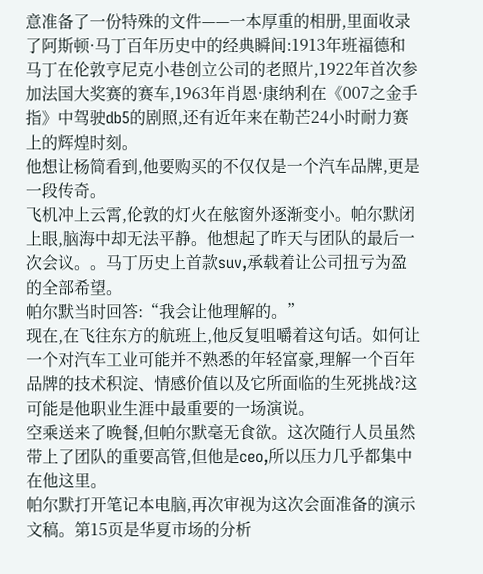意准备了一份特殊的文件——一本厚重的相册,里面收录了阿斯顿·马丁百年历史中的经典瞬间:1913年班福德和马丁在伦敦亨尼克小巷创立公司的老照片,1922年首次参加法国大奖赛的赛车,1963年肖恩·康纳利在《007之金手指》中驾驶db5的剧照,还有近年来在勒芒24小时耐力赛上的辉煌时刻。
他想让杨简看到,他要购买的不仅仅是一个汽车品牌,更是一段传奇。
飞机冲上云霄,伦敦的灯火在舷窗外逐渐变小。帕尔默闭上眼,脑海中却无法平静。他想起了昨天与团队的最后一次会议。。马丁历史上首款suv,承载着让公司扭亏为盈的全部希望。
帕尔默当时回答:“我会让他理解的。”
现在,在飞往东方的航班上,他反复咀嚼着这句话。如何让一个对汽车工业可能并不熟悉的年轻富豪,理解一个百年品牌的技术积淀、情感价值以及它所面临的生死挑战?这可能是他职业生涯中最重要的一场演说。
空乘送来了晚餐,但帕尔默毫无食欲。这次随行人员虽然带上了团队的重要高管,但他是ceo,所以压力几乎都集中在他这里。
帕尔默打开笔记本电脑,再次审视为这次会面准备的演示文稿。第15页是华夏市场的分析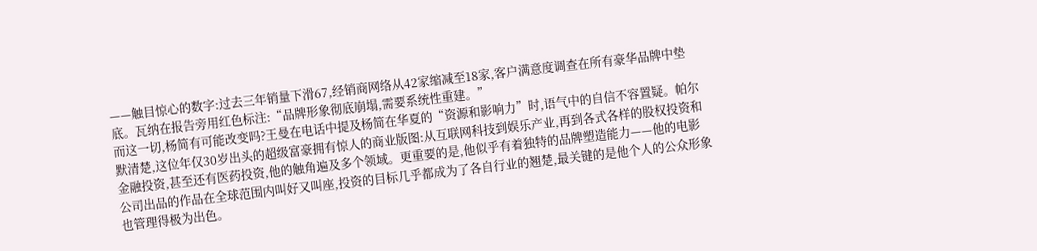——触目惊心的数字:过去三年销量下滑67,经销商网络从42家缩减至18家,客户满意度调查在所有豪华品牌中垫底。瓦纳在报告旁用红色标注:“品牌形象彻底崩塌,需要系统性重建。”
而这一切,杨简有可能改变吗?王曼在电话中提及杨简在华夏的“资源和影响力”时,语气中的自信不容置疑。帕尔默清楚,这位年仅30岁出头的超级富豪拥有惊人的商业版图:从互联网科技到娱乐产业,再到各式各样的股权投资和金融投资,甚至还有医药投资,他的触角遍及多个领域。更重要的是,他似乎有着独特的品牌塑造能力——他的电影公司出品的作品在全球范围内叫好又叫座,投资的目标几乎都成为了各自行业的翘楚,最关键的是他个人的公众形象也管理得极为出色。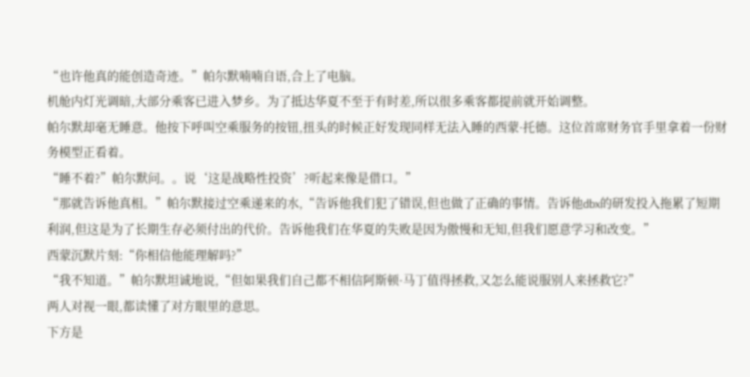“也许他真的能创造奇迹。”帕尔默喃喃自语,合上了电脑。
机舱内灯光调暗,大部分乘客已进入梦乡。为了抵达华夏不至于有时差,所以很多乘客都提前就开始调整。
帕尔默却毫无睡意。他按下呼叫空乘服务的按钮,扭头的时候正好发现同样无法入睡的西蒙·托德。这位首席财务官手里拿着一份财务模型正看着。
“睡不着?”帕尔默问。。说‘这是战略性投资’?听起来像是借口。”
“那就告诉他真相。”帕尔默接过空乘递来的水,“告诉他我们犯了错误,但也做了正确的事情。告诉他dbx的研发投入拖累了短期利润,但这是为了长期生存必须付出的代价。告诉他我们在华夏的失败是因为傲慢和无知,但我们愿意学习和改变。”
西蒙沉默片刻:“你相信他能理解吗?”
“我不知道。”帕尔默坦诚地说,“但如果我们自己都不相信阿斯顿·马丁值得拯救,又怎么能说服别人来拯救它?”
两人对视一眼,都读懂了对方眼里的意思。
下方是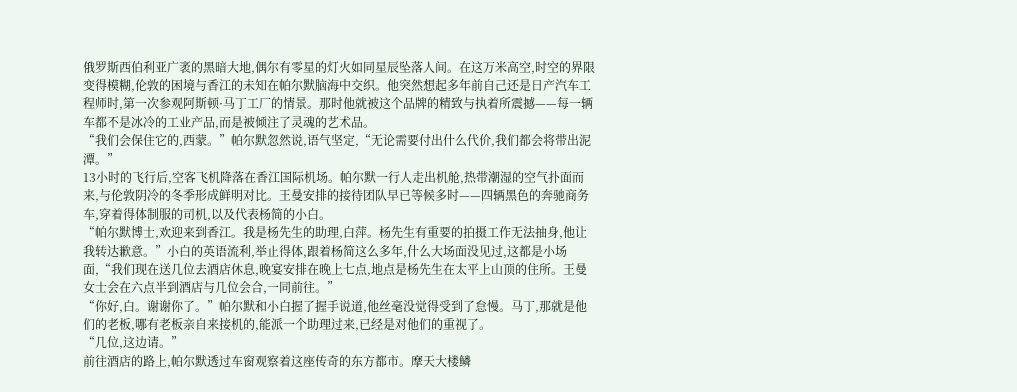俄罗斯西伯利亚广袤的黑暗大地,偶尔有零星的灯火如同星辰坠落人间。在这万米高空,时空的界限变得模糊,伦敦的困境与香江的未知在帕尔默脑海中交织。他突然想起多年前自己还是日产汽车工程师时,第一次参观阿斯顿·马丁工厂的情景。那时他就被这个品牌的精致与执着所震撼——每一辆车都不是冰冷的工业产品,而是被倾注了灵魂的艺术品。
“我们会保住它的,西蒙。”帕尔默忽然说,语气坚定,“无论需要付出什么代价,我们都会将带出泥潭。”
13小时的飞行后,空客飞机降落在香江国际机场。帕尔默一行人走出机舱,热带潮湿的空气扑面而来,与伦敦阴冷的冬季形成鲜明对比。王曼安排的接待团队早已等候多时——四辆黑色的奔驰商务车,穿着得体制服的司机,以及代表杨简的小白。
“帕尔默博士,欢迎来到香江。我是杨先生的助理,白萍。杨先生有重要的拍摄工作无法抽身,他让我转达歉意。”小白的英语流利,举止得体,跟着杨简这么多年,什么大场面没见过,这都是小场面,“我们现在送几位去酒店休息,晚宴安排在晚上七点,地点是杨先生在太平上山顶的住所。王曼女士会在六点半到酒店与几位会合,一同前往。”
“你好,白。谢谢你了。”帕尔默和小白握了握手说道,他丝毫没觉得受到了怠慢。马丁,那就是他们的老板,哪有老板亲自来接机的,能派一个助理过来,已经是对他们的重视了。
“几位,这边请。”
前往酒店的路上,帕尔默透过车窗观察着这座传奇的东方都市。摩天大楼鳞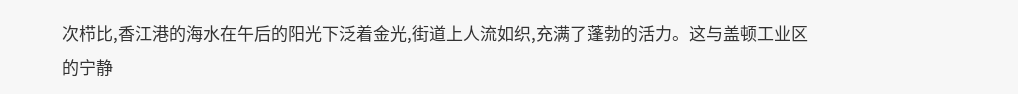次栉比,香江港的海水在午后的阳光下泛着金光,街道上人流如织,充满了蓬勃的活力。这与盖顿工业区的宁静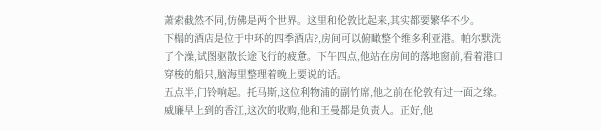萧索截然不同,仿佛是两个世界。这里和伦敦比起来,其实都要繁华不少。
下榻的酒店是位于中环的四季酒店?,房间可以俯瞰整个维多利亚港。帕尔默洗了个澡,试图驱散长途飞行的疲惫。下午四点,他站在房间的落地窗前,看着港口穿梭的船只,脑海里整理着晚上要说的话。
五点半,门铃响起。托马斯,这位利物浦的副竹席,他之前在伦敦有过一面之缘。
威廉早上到的香江,这次的收购,他和王曼都是负责人。正好,他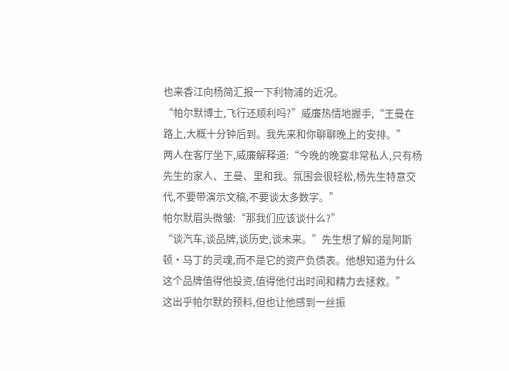也来香江向杨简汇报一下利物浦的近况。
“帕尔默博士,飞行还顺利吗?”威廉热情地握手,“王曼在路上,大概十分钟后到。我先来和你聊聊晚上的安排。”
两人在客厅坐下,威廉解释道:“今晚的晚宴非常私人,只有杨先生的家人、王曼、里和我。氛围会很轻松,杨先生特意交代,不要带演示文稿,不要谈太多数字。”
帕尔默眉头微皱:“那我们应该谈什么?”
“谈汽车,谈品牌,谈历史,谈未来。”先生想了解的是阿斯顿·马丁的灵魂,而不是它的资产负债表。他想知道为什么这个品牌值得他投资,值得他付出时间和精力去拯救。”
这出乎帕尔默的预料,但也让他感到一丝振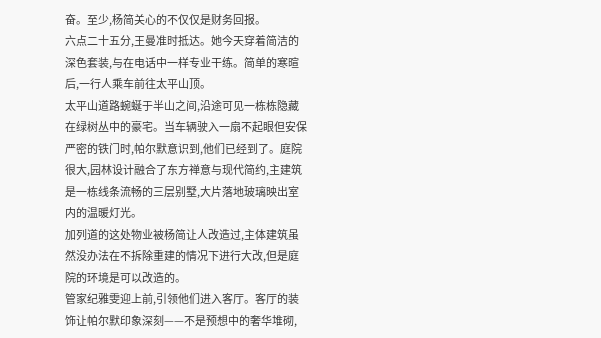奋。至少,杨简关心的不仅仅是财务回报。
六点二十五分,王曼准时抵达。她今天穿着简洁的深色套装,与在电话中一样专业干练。简单的寒暄后,一行人乘车前往太平山顶。
太平山道路蜿蜒于半山之间,沿途可见一栋栋隐藏在绿树丛中的豪宅。当车辆驶入一扇不起眼但安保严密的铁门时,帕尔默意识到,他们已经到了。庭院很大,园林设计融合了东方禅意与现代简约,主建筑是一栋线条流畅的三层别墅,大片落地玻璃映出室内的温暖灯光。
加列道的这处物业被杨简让人改造过,主体建筑虽然没办法在不拆除重建的情况下进行大改,但是庭院的环境是可以改造的。
管家纪雅雯迎上前,引领他们进入客厅。客厅的装饰让帕尔默印象深刻——不是预想中的奢华堆砌,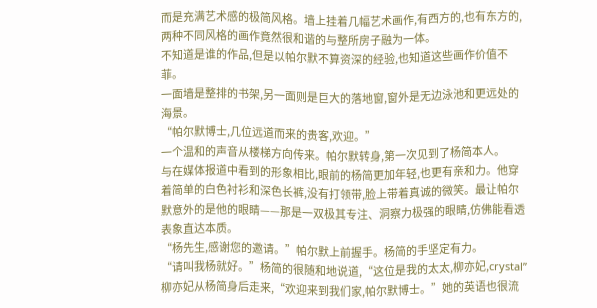而是充满艺术感的极简风格。墙上挂着几幅艺术画作,有西方的,也有东方的,两种不同风格的画作竟然很和谐的与整所房子融为一体。
不知道是谁的作品,但是以帕尔默不算资深的经验,也知道这些画作价值不菲。
一面墙是整排的书架,另一面则是巨大的落地窗,窗外是无边泳池和更远处的海景。
“帕尔默博士,几位远道而来的贵客,欢迎。”
一个温和的声音从楼梯方向传来。帕尔默转身,第一次见到了杨简本人。
与在媒体报道中看到的形象相比,眼前的杨简更加年轻,也更有亲和力。他穿着简单的白色衬衫和深色长裤,没有打领带,脸上带着真诚的微笑。最让帕尔默意外的是他的眼睛——那是一双极其专注、洞察力极强的眼睛,仿佛能看透表象直达本质。
“杨先生,感谢您的邀请。”帕尔默上前握手。杨简的手坚定有力。
“请叫我杨就好。”杨简的很随和地说道,“这位是我的太太,柳亦妃,crystal”
柳亦妃从杨简身后走来,“欢迎来到我们家,帕尔默博士。”她的英语也很流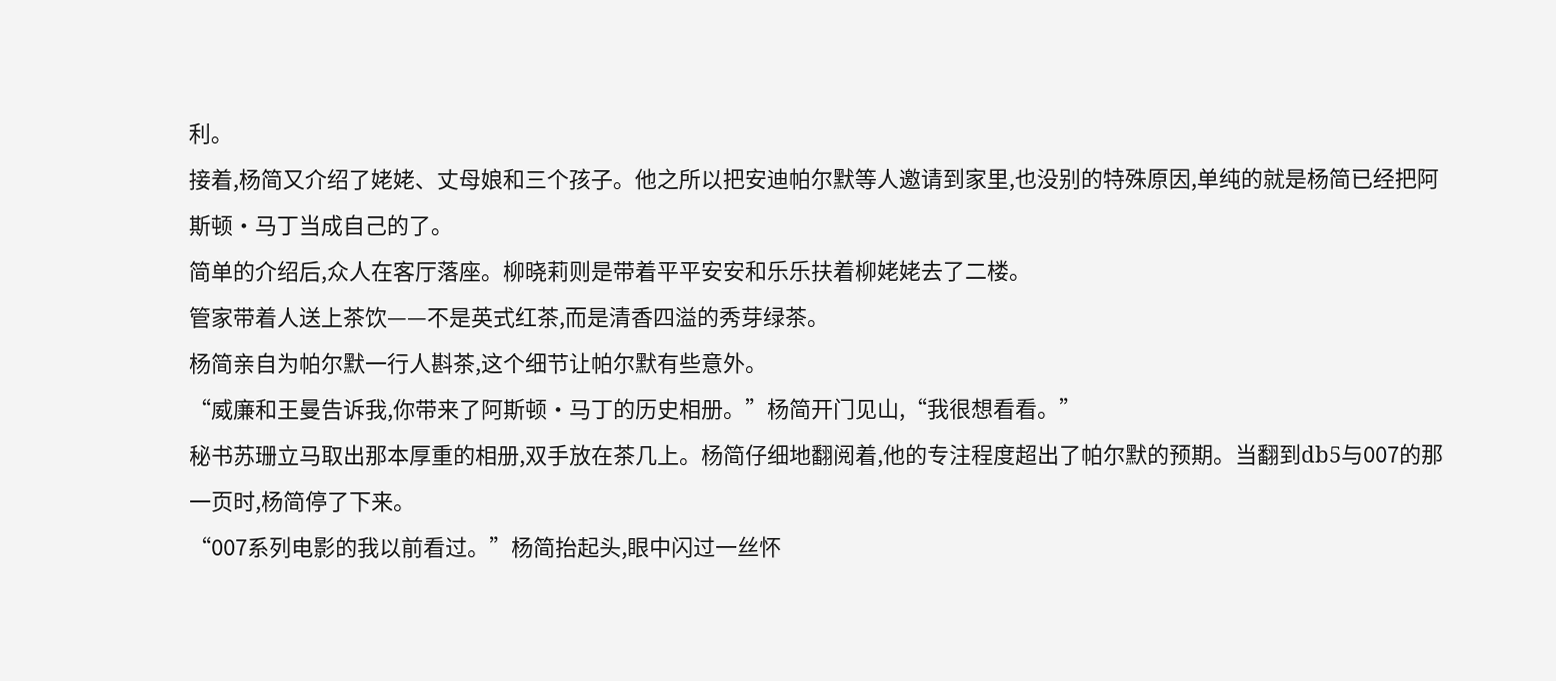利。
接着,杨简又介绍了姥姥、丈母娘和三个孩子。他之所以把安迪帕尔默等人邀请到家里,也没别的特殊原因,单纯的就是杨简已经把阿斯顿·马丁当成自己的了。
简单的介绍后,众人在客厅落座。柳晓莉则是带着平平安安和乐乐扶着柳姥姥去了二楼。
管家带着人送上茶饮——不是英式红茶,而是清香四溢的秀芽绿茶。
杨简亲自为帕尔默一行人斟茶,这个细节让帕尔默有些意外。
“威廉和王曼告诉我,你带来了阿斯顿·马丁的历史相册。”杨简开门见山,“我很想看看。”
秘书苏珊立马取出那本厚重的相册,双手放在茶几上。杨简仔细地翻阅着,他的专注程度超出了帕尔默的预期。当翻到db5与007的那一页时,杨简停了下来。
“007系列电影的我以前看过。”杨简抬起头,眼中闪过一丝怀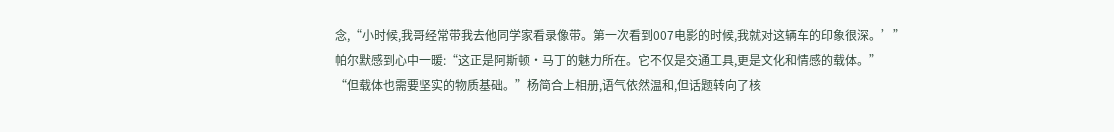念,“小时候,我哥经常带我去他同学家看录像带。第一次看到007电影的时候,我就对这辆车的印象很深。’”
帕尔默感到心中一暖:“这正是阿斯顿·马丁的魅力所在。它不仅是交通工具,更是文化和情感的载体。”
“但载体也需要坚实的物质基础。”杨简合上相册,语气依然温和,但话题转向了核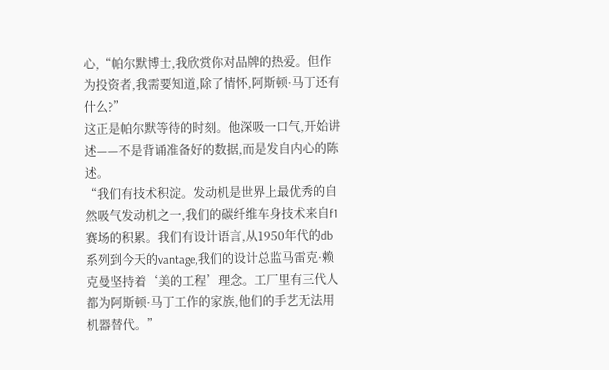心,“帕尔默博士,我欣赏你对品牌的热爱。但作为投资者,我需要知道,除了情怀,阿斯顿·马丁还有什么?”
这正是帕尔默等待的时刻。他深吸一口气,开始讲述——不是背诵准备好的数据,而是发自内心的陈述。
“我们有技术积淀。发动机是世界上最优秀的自然吸气发动机之一,我们的碳纤维车身技术来自f1赛场的积累。我们有设计语言,从1950年代的db系列到今天的vantage,我们的设计总监马雷克·赖克曼坚持着‘美的工程’理念。工厂里有三代人都为阿斯顿·马丁工作的家族,他们的手艺无法用机器替代。”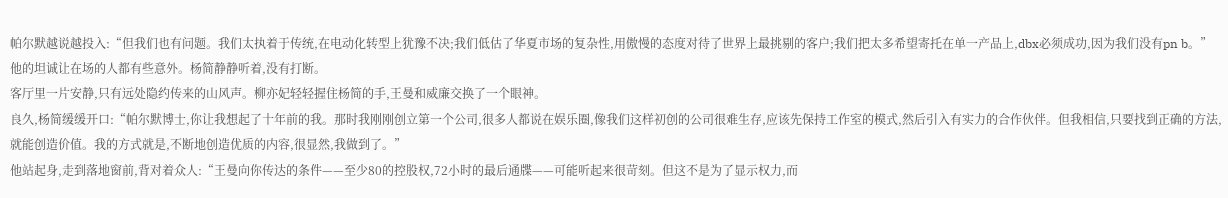帕尔默越说越投入:“但我们也有问题。我们太执着于传统,在电动化转型上犹豫不决;我们低估了华夏市场的复杂性,用傲慢的态度对待了世界上最挑剔的客户;我们把太多希望寄托在单一产品上,dbx必须成功,因为我们没有pn b。”
他的坦诚让在场的人都有些意外。杨简静静听着,没有打断。
客厅里一片安静,只有远处隐约传来的山风声。柳亦妃轻轻握住杨简的手,王曼和威廉交换了一个眼神。
良久,杨简缓缓开口:“帕尔默博士,你让我想起了十年前的我。那时我刚刚创立第一个公司,很多人都说在娱乐圈,像我们这样初创的公司很难生存,应该先保持工作室的模式,然后引入有实力的合作伙伴。但我相信,只要找到正确的方法,就能创造价值。我的方式就是,不断地创造优质的内容,很显然,我做到了。”
他站起身,走到落地窗前,背对着众人:“王曼向你传达的条件——至少80的控股权,72小时的最后通牒——可能听起来很苛刻。但这不是为了显示权力,而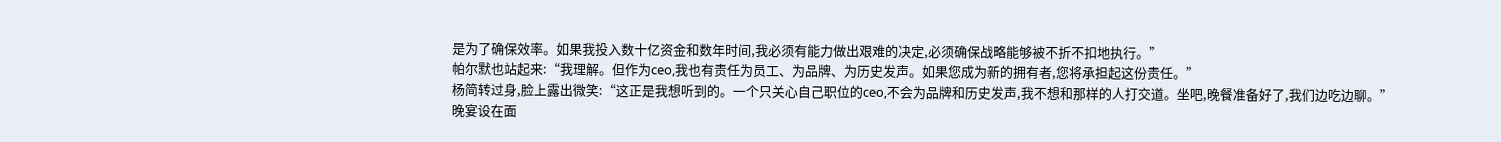是为了确保效率。如果我投入数十亿资金和数年时间,我必须有能力做出艰难的决定,必须确保战略能够被不折不扣地执行。”
帕尔默也站起来:“我理解。但作为ceo,我也有责任为员工、为品牌、为历史发声。如果您成为新的拥有者,您将承担起这份责任。”
杨简转过身,脸上露出微笑:“这正是我想听到的。一个只关心自己职位的ceo,不会为品牌和历史发声,我不想和那样的人打交道。坐吧,晚餐准备好了,我们边吃边聊。”
晚宴设在面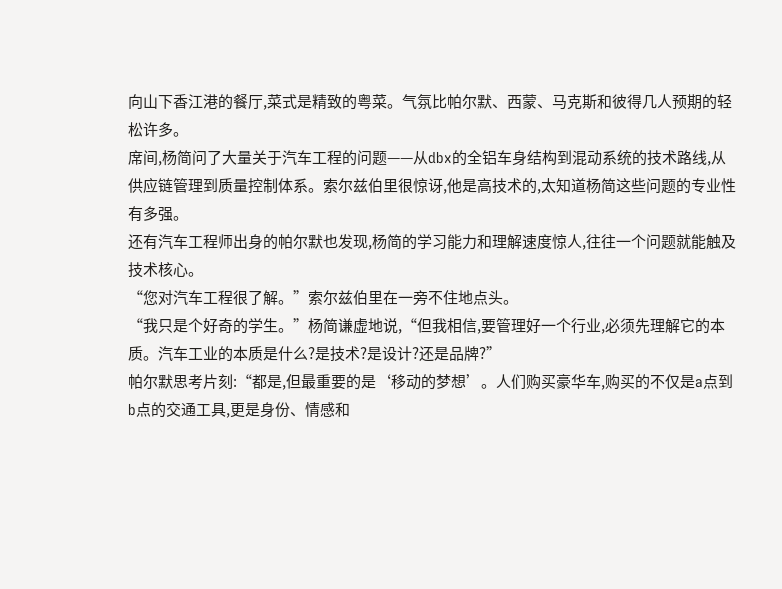向山下香江港的餐厅,菜式是精致的粤菜。气氛比帕尔默、西蒙、马克斯和彼得几人预期的轻松许多。
席间,杨简问了大量关于汽车工程的问题——从dbx的全铝车身结构到混动系统的技术路线,从供应链管理到质量控制体系。索尔兹伯里很惊讶,他是高技术的,太知道杨简这些问题的专业性有多强。
还有汽车工程师出身的帕尔默也发现,杨简的学习能力和理解速度惊人,往往一个问题就能触及技术核心。
“您对汽车工程很了解。”索尔兹伯里在一旁不住地点头。
“我只是个好奇的学生。”杨简谦虚地说,“但我相信,要管理好一个行业,必须先理解它的本质。汽车工业的本质是什么?是技术?是设计?还是品牌?”
帕尔默思考片刻:“都是,但最重要的是‘移动的梦想’。人们购买豪华车,购买的不仅是a点到b点的交通工具,更是身份、情感和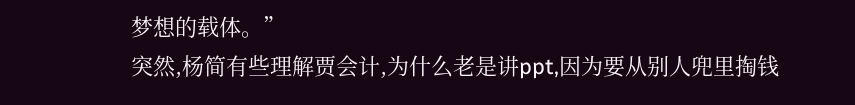梦想的载体。”
突然,杨简有些理解贾会计,为什么老是讲ppt,因为要从别人兜里掏钱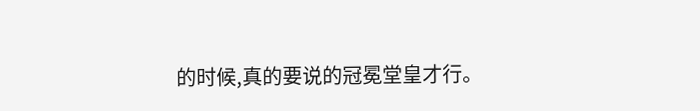的时候,真的要说的冠冕堂皇才行。